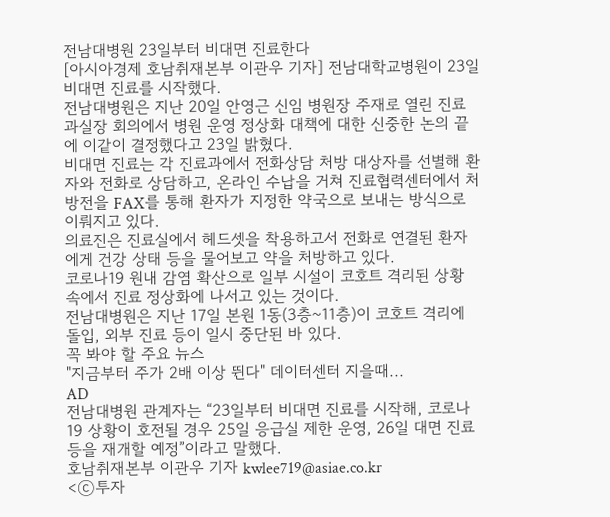전남대병원 23일부터 비대면 진료한다
[아시아경제 호남취재본부 이관우 기자] 전남대학교병원이 23일 비대면 진료를 시작했다.
전남대병원은 지난 20일 안영근 신임 병원장 주재로 열린 진료과실장 회의에서 병원 운영 정상화 대책에 대한 신중한 논의 끝에 이같이 결정했다고 23일 밝혔다.
비대면 진료는 각 진료과에서 전화상담 처방 대상자를 선별해 환자와 전화로 상담하고, 온라인 수납을 거쳐 진료협력센터에서 처방전을 FAX를 통해 환자가 지정한 약국으로 보내는 방식으로 이뤄지고 있다.
의료진은 진료실에서 헤드셋을 착용하고서 전화로 연결된 환자에게 건강 상태 등을 물어보고 약을 처방하고 있다.
코로나19 원내 감염 확산으로 일부 시설이 코호트 격리된 상황 속에서 진료 정상화에 나서고 있는 것이다.
전남대병원은 지난 17일 본원 1동(3층~11층)이 코호트 격리에 돌입, 외부 진료 등이 일시 중단된 바 있다.
꼭 봐야 할 주요 뉴스
"지금부터 주가 2배 이상 뛴다" 데이터센터 지을때...
AD
전남대병원 관계자는 “23일부터 비대면 진료를 시작해, 코로나19 상황이 호전될 경우 25일 응급실 제한 운영, 26일 대면 진료 등을 재개할 예정”이라고 말했다.
호남취재본부 이관우 기자 kwlee719@asiae.co.kr
<ⓒ투자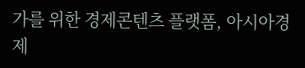가를 위한 경제콘텐츠 플랫폼, 아시아경제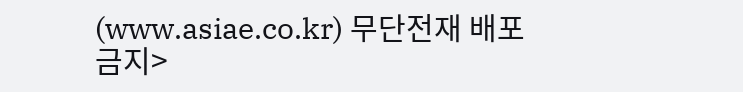(www.asiae.co.kr) 무단전재 배포금지>